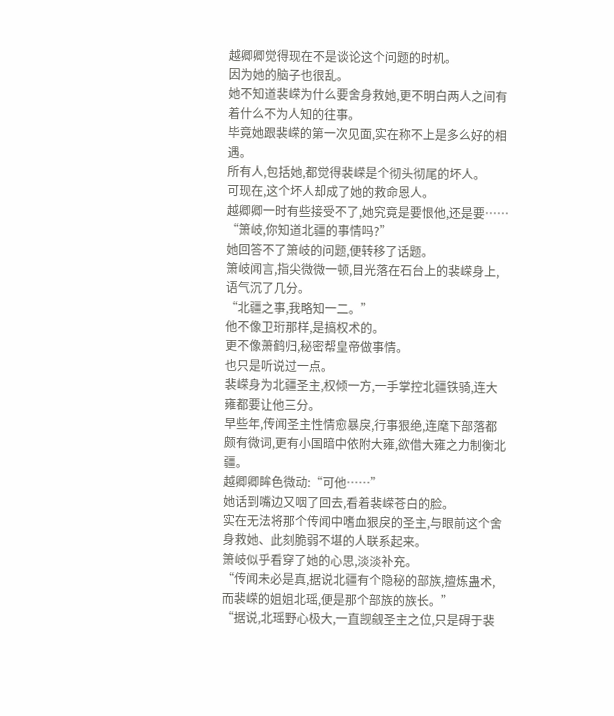越卿卿觉得现在不是谈论这个问题的时机。
因为她的脑子也很乱。
她不知道裴嵘为什么要舍身救她,更不明白两人之间有着什么不为人知的往事。
毕竟她跟裴嵘的第一次见面,实在称不上是多么好的相遇。
所有人,包括她,都觉得裴嵘是个彻头彻尾的坏人。
可现在,这个坏人却成了她的救命恩人。
越卿卿一时有些接受不了,她究竟是要恨他,还是要……
“箫岐,你知道北疆的事情吗?”
她回答不了箫岐的问题,便转移了话题。
箫岐闻言,指尖微微一顿,目光落在石台上的裴嵘身上,语气沉了几分。
“北疆之事,我略知一二。”
他不像卫珩那样,是搞权术的。
更不像萧鹤归,秘密帮皇帝做事情。
也只是听说过一点。
裴嵘身为北疆圣主,权倾一方,一手掌控北疆铁骑,连大雍都要让他三分。
早些年,传闻圣主性情愈暴戾,行事狠绝,连麾下部落都颇有微词,更有小国暗中依附大雍,欲借大雍之力制衡北疆。
越卿卿眸色微动:“可他……”
她话到嘴边又咽了回去,看着裴嵘苍白的脸。
实在无法将那个传闻中嗜血狠戾的圣主,与眼前这个舍身救她、此刻脆弱不堪的人联系起来。
箫岐似乎看穿了她的心思,淡淡补充。
“传闻未必是真,据说北疆有个隐秘的部族,擅炼蛊术,而裴嵘的姐姐北瑶,便是那个部族的族长。”
“据说,北瑶野心极大,一直觊觎圣主之位,只是碍于裴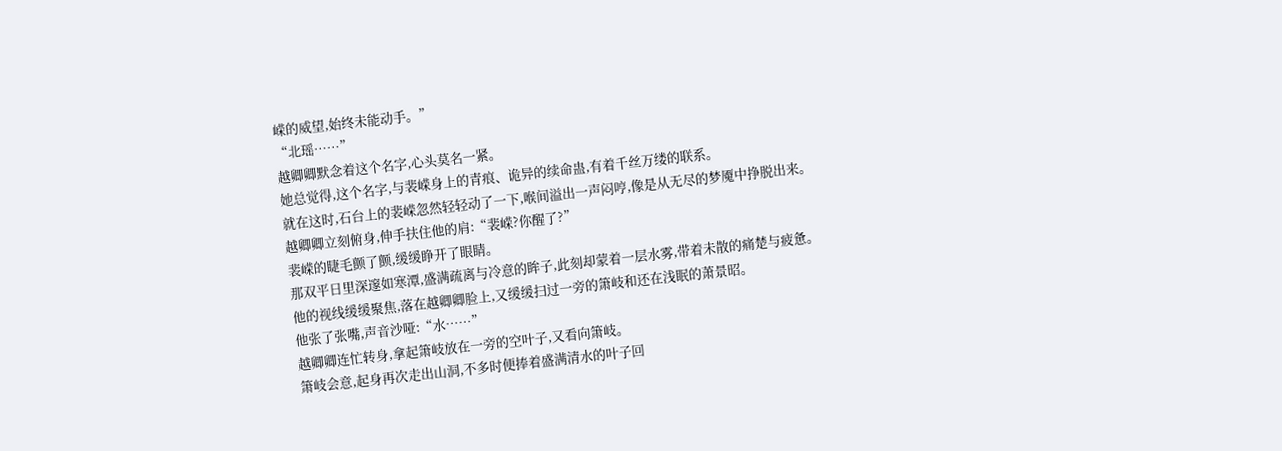嵘的威望,始终未能动手。”
“北瑶……”
越卿卿默念着这个名字,心头莫名一紧。
她总觉得,这个名字,与裴嵘身上的青痕、诡异的续命蛊,有着千丝万缕的联系。
就在这时,石台上的裴嵘忽然轻轻动了一下,喉间溢出一声闷哼,像是从无尽的梦魇中挣脱出来。
越卿卿立刻俯身,伸手扶住他的肩:“裴嵘?你醒了?”
裴嵘的睫毛颤了颤,缓缓睁开了眼睛。
那双平日里深邃如寒潭,盛满疏离与冷意的眸子,此刻却蒙着一层水雾,带着未散的痛楚与疲惫。
他的视线缓缓聚焦,落在越卿卿脸上,又缓缓扫过一旁的箫岐和还在浅眠的萧景昭。
他张了张嘴,声音沙哑:“水……”
越卿卿连忙转身,拿起箫岐放在一旁的空叶子,又看向箫岐。
箫岐会意,起身再次走出山洞,不多时便捧着盛满清水的叶子回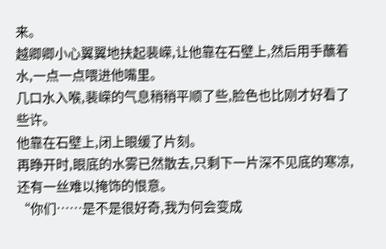来。
越卿卿小心翼翼地扶起裴嵘,让他靠在石壁上,然后用手蘸着水,一点一点喂进他嘴里。
几口水入喉,裴嵘的气息稍稍平顺了些,脸色也比刚才好看了些许。
他靠在石壁上,闭上眼缓了片刻。
再睁开时,眼底的水雾已然散去,只剩下一片深不见底的寒凉,还有一丝难以掩饰的恨意。
“你们……是不是很好奇,我为何会变成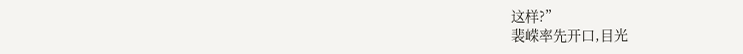这样?”
裴嵘率先开口,目光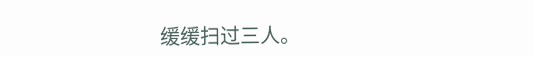缓缓扫过三人。